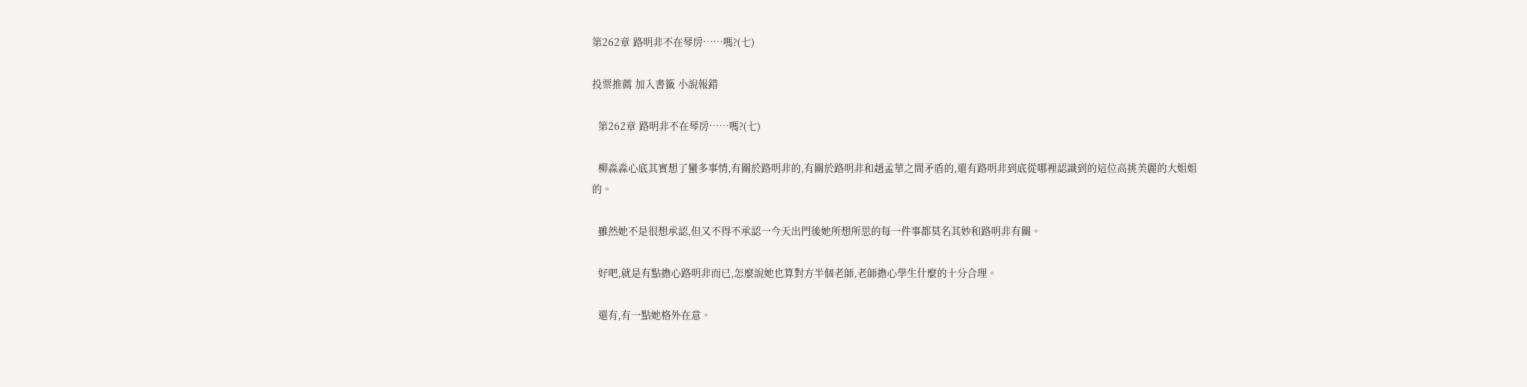第262章 路明非不在琴房……嗎?(七)

投票推薦 加入書籤 小說報錯

  第262章 路明非不在琴房……嗎?(七)

  柳淼淼心底其實想了蠻多事情,有關於路明非的,有關於路明非和趙孟華之間矛盾的,還有路明非到底從哪裡認識到的這位高挑美麗的大姐姐的。

  雖然她不是很想承認,但又不得不承認一今天出門後她所想所思的每一件事都莫名其妙和路明非有關。

  好吧,就是有點擔心路明非而已,怎麼說她也算對方半個老師,老師擔心學生什麼的十分合理。

  還有,有一點她格外在意。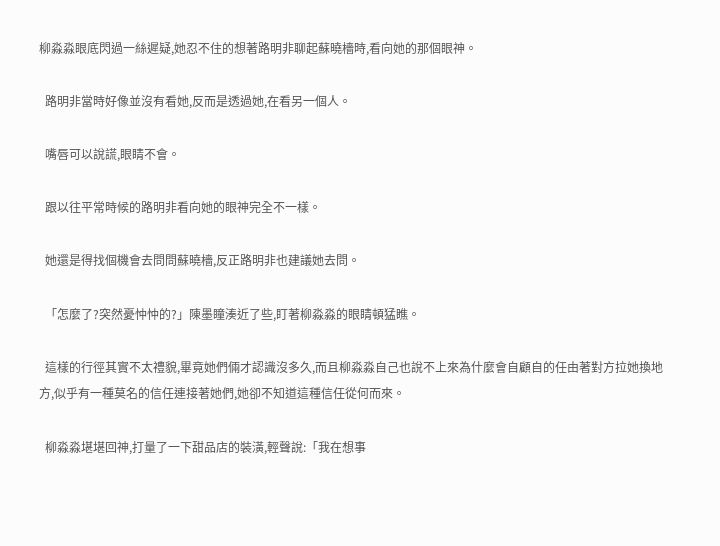柳淼淼眼底閃過一絲遲疑,她忍不住的想著路明非聊起蘇曉檣時,看向她的那個眼神。

  路明非當時好像並沒有看她,反而是透過她,在看另一個人。

  嘴唇可以說謊,眼睛不會。

  跟以往平常時候的路明非看向她的眼神完全不一樣。

  她還是得找個機會去問問蘇曉檣,反正路明非也建議她去問。

  「怎麼了?突然憂忡忡的?」陳墨瞳湊近了些,盯著柳淼淼的眼睛頓猛瞧。

  這樣的行徑其實不太禮貌,畢竟她們倆才認識沒多久,而且柳淼淼自己也說不上來為什麼會自顧自的任由著對方拉她換地方,似乎有一種莫名的信任連接著她們,她卻不知道這種信任從何而來。

  柳淼淼堪堪回神,打量了一下甜品店的裝潢,輕聲說:「我在想事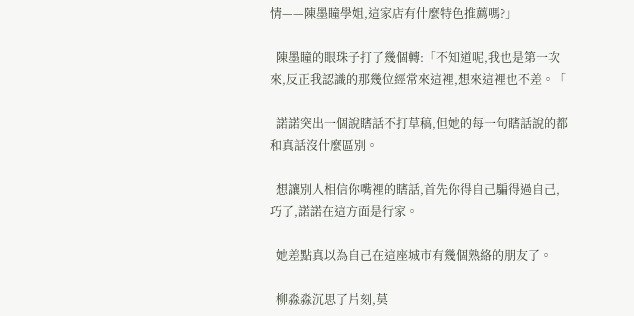情——陳墨瞳學姐,這家店有什麼特色推薦嗎?」

  陳墨瞳的眼珠子打了幾個轉:「不知道呢,我也是第一次來,反正我認識的那幾位經常來這裡,想來這裡也不差。「

  諾諾突出一個說瞎話不打草稿,但她的每一句瞎話說的都和真話沒什麼區別。

  想讓別人相信你嘴裡的瞎話,首先你得自己騙得過自己,巧了,諾諾在這方面是行家。

  她差點真以為自己在這座城市有幾個熟絡的朋友了。

  柳淼淼沉思了片刻,莫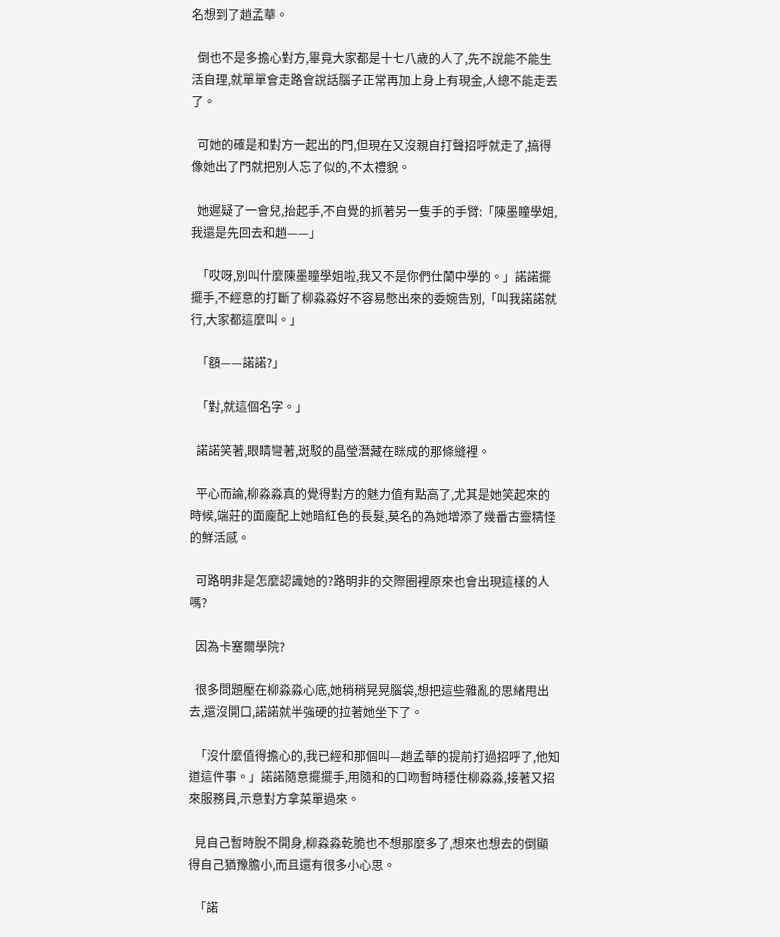名想到了趙孟華。

  倒也不是多擔心對方,畢竟大家都是十七八歲的人了,先不說能不能生活自理,就單單會走路會說話腦子正常再加上身上有現金,人總不能走丟了。

  可她的確是和對方一起出的門,但現在又沒親自打聲招呼就走了,搞得像她出了門就把別人忘了似的,不太禮貌。

  她遲疑了一會兒,抬起手,不自覺的抓著另一隻手的手臂:「陳墨瞳學姐,我還是先回去和趙——」

  「哎呀,別叫什麼陳墨瞳學姐啦,我又不是你們仕蘭中學的。」諾諾擺擺手,不經意的打斷了柳淼淼好不容易憋出來的委婉告別,「叫我諾諾就行,大家都這麼叫。」

  「額——諾諾?」

  「對,就這個名字。」

  諾諾笑著,眼睛彎著,斑駁的晶瑩潛藏在眯成的那條縫裡。

  平心而論,柳淼淼真的覺得對方的魅力值有點高了,尤其是她笑起來的時候,端莊的面龐配上她暗紅色的長髮,莫名的為她增添了幾番古靈精怪的鮮活感。

  可路明非是怎麼認識她的?路明非的交際圈裡原來也會出現這樣的人嗎?

  因為卡塞爾學院?

  很多問題壓在柳淼淼心底,她稍稍晃晃腦袋,想把這些雜亂的思緒甩出去,還沒開口,諾諾就半強硬的拉著她坐下了。

  「沒什麼值得擔心的,我已經和那個叫—趙孟華的提前打過招呼了,他知道這件事。」諾諾隨意擺擺手,用隨和的口吻暫時穩住柳淼淼,接著又招來服務員,示意對方拿菜單過來。

  見自己暫時脫不開身,柳淼淼乾脆也不想那麼多了,想來也想去的倒顯得自己猶豫膽小,而且還有很多小心思。

  「諾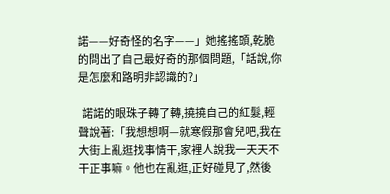諾——好奇怪的名字——」她搖搖頭,乾脆的問出了自己最好奇的那個問題,「話說,你是怎麼和路明非認識的?」

  諾諾的眼珠子轉了轉,撓撓自己的紅髮,輕聲說著:「我想想啊—就寒假那會兒吧,我在大街上亂逛找事情干,家裡人說我一天天不干正事嘛。他也在亂逛,正好碰見了,然後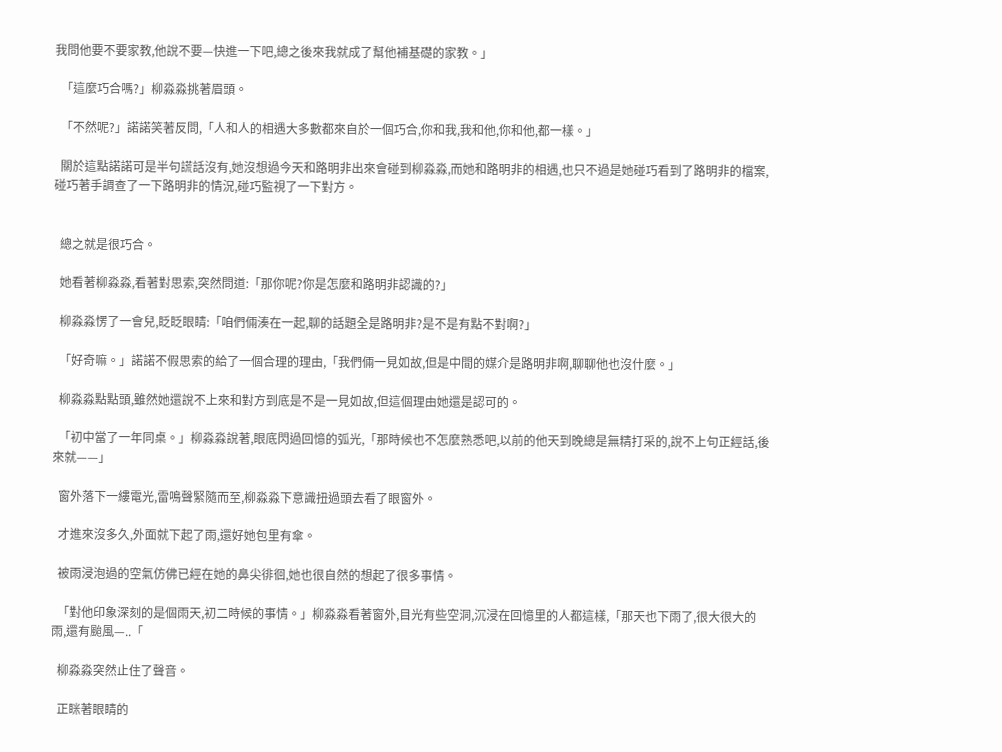我問他要不要家教,他說不要—快進一下吧,總之後來我就成了幫他補基礎的家教。」

  「這麼巧合嗎?」柳淼淼挑著眉頭。

  「不然呢?」諾諾笑著反問,「人和人的相遇大多數都來自於一個巧合,你和我,我和他,你和他,都一樣。」

  關於這點諾諾可是半句謊話沒有,她沒想過今天和路明非出來會碰到柳淼淼,而她和路明非的相遇,也只不過是她碰巧看到了路明非的檔案,碰巧著手調查了一下路明非的情況,碰巧監視了一下對方。


  總之就是很巧合。

  她看著柳淼淼,看著對思索,突然問道:「那你呢?你是怎麼和路明非認識的?」

  柳淼淼愣了一會兒,眨眨眼睛:「咱們倆湊在一起,聊的話題全是路明非?是不是有點不對啊?」

  「好奇嘛。」諾諾不假思索的給了一個合理的理由,「我們倆一見如故,但是中間的媒介是路明非啊,聊聊他也沒什麼。」

  柳淼淼點點頭,雖然她還說不上來和對方到底是不是一見如故,但這個理由她還是認可的。

  「初中當了一年同桌。」柳淼淼說著,眼底閃過回憶的弧光,「那時候也不怎麼熟悉吧,以前的他天到晚總是無精打采的,說不上句正經話,後來就——」

  窗外落下一縷電光,雷鳴聲緊隨而至,柳淼淼下意識扭過頭去看了眼窗外。

  才進來沒多久,外面就下起了雨,還好她包里有傘。

  被雨浸泡過的空氣仿佛已經在她的鼻尖徘徊,她也很自然的想起了很多事情。

  「對他印象深刻的是個雨天,初二時候的事情。」柳淼淼看著窗外,目光有些空洞,沉浸在回憶里的人都這樣,「那天也下雨了,很大很大的雨,還有颱風—..「

  柳淼淼突然止住了聲音。

  正眯著眼睛的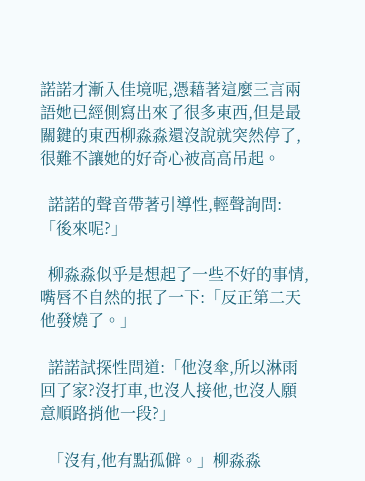諾諾才漸入佳境呢,憑藉著這麼三言兩語她已經側寫出來了很多東西,但是最關鍵的東西柳淼淼還沒說就突然停了,很難不讓她的好奇心被高高吊起。

  諾諾的聲音帶著引導性,輕聲詢問:「後來呢?」

  柳淼淼似乎是想起了一些不好的事情,嘴唇不自然的抿了一下:「反正第二天他發燒了。」

  諾諾試探性問道:「他沒傘,所以淋雨回了家?沒打車,也沒人接他,也沒人願意順路捎他一段?」

  「沒有,他有點孤僻。」柳淼淼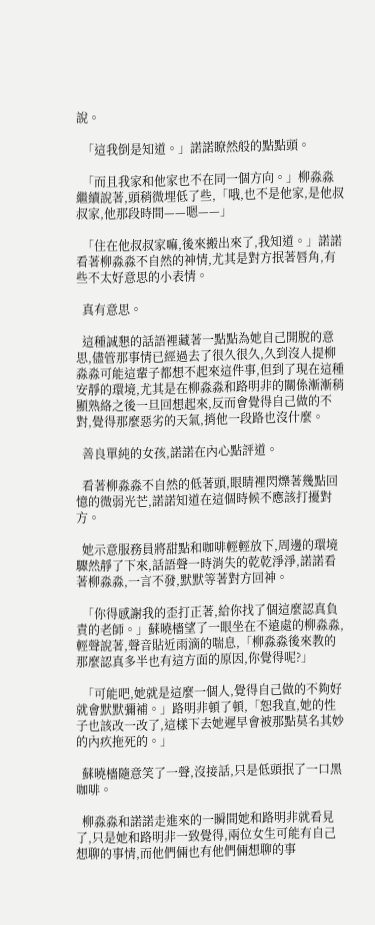說。

  「這我倒是知道。」諾諾瞭然般的點點頭。

  「而且我家和他家也不在同一個方向。」柳淼淼繼續說著,頭稍微埋低了些,「哦,也不是他家,是他叔叔家,他那段時間——嗯——」

  「住在他叔叔家嘛,後來搬出來了,我知道。」諾諾看著柳淼淼不自然的神情,尤其是對方抿著唇角,有些不太好意思的小表情。

  真有意思。

  這種誠懇的話語裡藏著一點點為她自己開脫的意思,儘管那事情已經過去了很久很久,久到沒人提柳淼淼可能這輩子都想不起來這件事,但到了現在這種安靜的環境,尤其是在柳淼淼和路明非的關係漸漸稍顯熟絡之後一旦回想起來,反而會覺得自己做的不對,覺得那麼惡劣的天氣,捎他一段路也沒什麼。

  善良單純的女孩,諾諾在內心點評道。

  看著柳淼淼不自然的低著頭,眼睛裡閃爍著幾點回憶的微弱光芒,諾諾知道在這個時候不應該打擾對方。

  她示意服務員將甜點和咖啡輕輕放下,周邊的環境驟然靜了下來,話語聲一時消失的乾乾淨淨,諾諾看著柳淼淼,一言不發,默默等著對方回神。

  「你得感謝我的歪打正著,給你找了個這麼認真負責的老師。」蘇曉檣望了一眼坐在不遠處的柳淼淼,輕聲說著,聲音貼近雨滴的喘息,「柳淼淼後來教的那麼認真多半也有這方面的原因,你覺得呢?」

  「可能吧,她就是這麼一個人,覺得自己做的不夠好就會默默彌補。」路明非頓了頓,「恕我直,她的性子也該改一改了,這樣下去她遲早會被那點莫名其妙的內疚拖死的。」

  蘇曉檣隨意笑了一聲,沒接話,只是低頭抿了一口黑咖啡。

  柳淼淼和諾諾走進來的一瞬間她和路明非就看見了,只是她和路明非一致覺得,兩位女生可能有自己想聊的事情,而他們倆也有他們倆想聊的事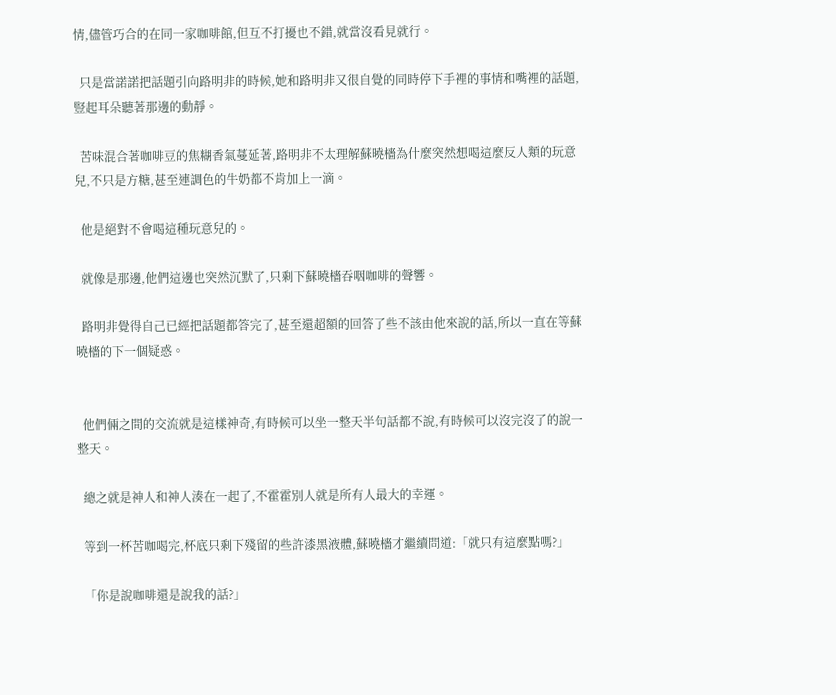情,儘管巧合的在同一家咖啡館,但互不打擾也不錯,就當沒看見就行。

  只是當諾諾把話題引向路明非的時候,她和路明非又很自覺的同時停下手裡的事情和嘴裡的話題,豎起耳朵聽著那邊的動靜。

  苦味混合著咖啡豆的焦糊香氣蔓延著,路明非不太理解蘇曉檣為什麼突然想喝這麼反人類的玩意兒,不只是方糖,甚至連調色的牛奶都不肯加上一滴。

  他是絕對不會喝這種玩意兒的。

  就像是那邊,他們這邊也突然沉默了,只剩下蘇曉檣吞咽咖啡的聲響。

  路明非覺得自己已經把話題都答完了,甚至還超額的回答了些不該由他來說的話,所以一直在等蘇曉檣的下一個疑惑。


  他們倆之間的交流就是這樣神奇,有時候可以坐一整天半句話都不說,有時候可以沒完沒了的說一整天。

  總之就是神人和神人湊在一起了,不霍霍別人就是所有人最大的幸運。

  等到一杯苦咖喝完,杯底只剩下殘留的些許漆黑液體,蘇曉檣才繼續問道:「就只有這麼點嗎?」

  「你是說咖啡還是說我的話?」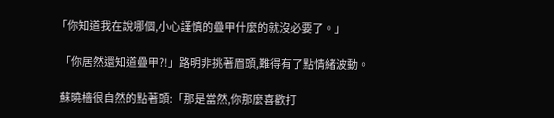「你知道我在說哪個,小心謹慎的疊甲什麼的就沒必要了。」

  「你居然還知道疊甲?!」路明非挑著眉頭,難得有了點情緒波動。

  蘇曉檣很自然的點著頭:「那是當然,你那麼喜歡打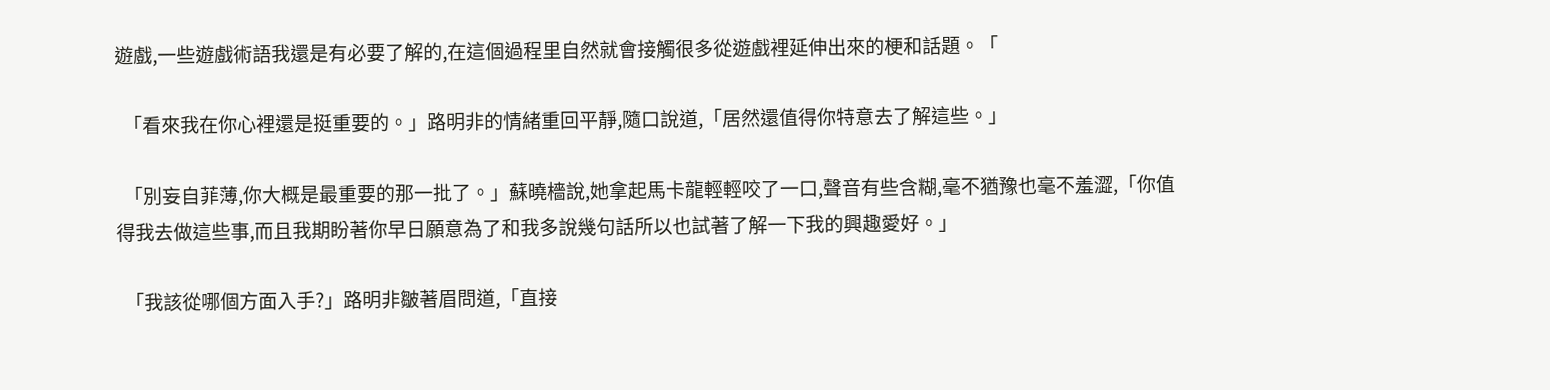遊戲,一些遊戲術語我還是有必要了解的,在這個過程里自然就會接觸很多從遊戲裡延伸出來的梗和話題。「

  「看來我在你心裡還是挺重要的。」路明非的情緒重回平靜,隨口說道,「居然還值得你特意去了解這些。」

  「別妄自菲薄,你大概是最重要的那一批了。」蘇曉檣說,她拿起馬卡龍輕輕咬了一口,聲音有些含糊,毫不猶豫也毫不羞澀,「你值得我去做這些事,而且我期盼著你早日願意為了和我多說幾句話所以也試著了解一下我的興趣愛好。」

  「我該從哪個方面入手?」路明非皺著眉問道,「直接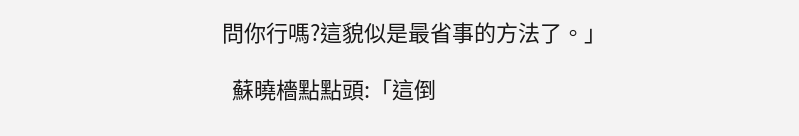問你行嗎?這貌似是最省事的方法了。」

  蘇曉檣點點頭:「這倒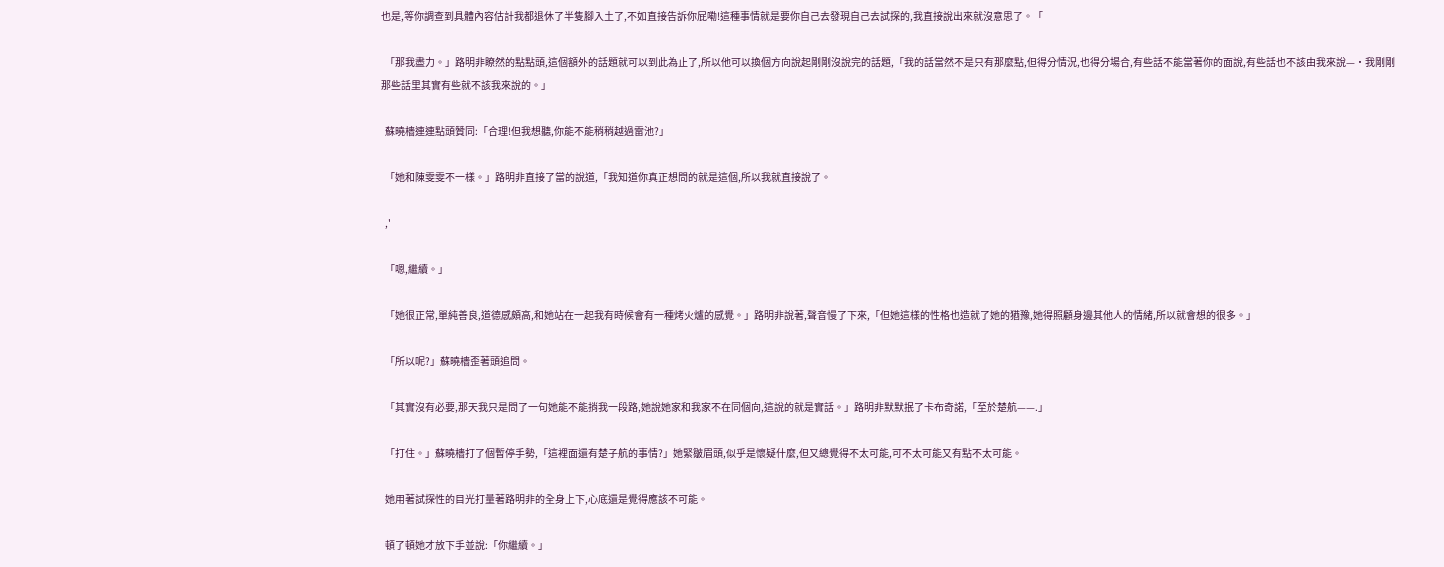也是,等你調查到具體內容估計我都退休了半隻腳入土了,不如直接告訴你屁嘞!這種事情就是要你自己去發現自己去試探的,我直接說出來就沒意思了。「

  「那我盡力。」路明非瞭然的點點頭,這個額外的話題就可以到此為止了,所以他可以換個方向說起剛剛沒說完的話題,「我的話當然不是只有那麼點,但得分情況,也得分場合,有些話不能當著你的面說,有些話也不該由我來說—·我剛剛那些話里其實有些就不該我來說的。」

  蘇曉檣連連點頭贊同:「合理!但我想聽,你能不能稍稍越過雷池?」

  「她和陳雯雯不一樣。」路明非直接了當的說道,「我知道你真正想問的就是這個,所以我就直接說了。

  ,'

  「嗯,繼續。」

  「她很正常,單純善良,道德感頗高,和她站在一起我有時候會有一種烤火爐的感覺。」路明非說著,聲音慢了下來,「但她這樣的性格也造就了她的猶豫,她得照顧身邊其他人的情緒,所以就會想的很多。」

  「所以呢?」蘇曉檣歪著頭追問。

  「其實沒有必要,那天我只是問了一句她能不能捎我一段路,她說她家和我家不在同個向,這說的就是實話。」路明非默默抿了卡布奇諾,「至於楚航——.」

  「打住。」蘇曉檣打了個暫停手勢,「這裡面還有楚子航的事情?」她緊皺眉頭,似乎是懷疑什麼,但又總覺得不太可能,可不太可能又有點不太可能。

  她用著試探性的目光打量著路明非的全身上下,心底還是覺得應該不可能。

  頓了頓她才放下手並說:「你繼續。」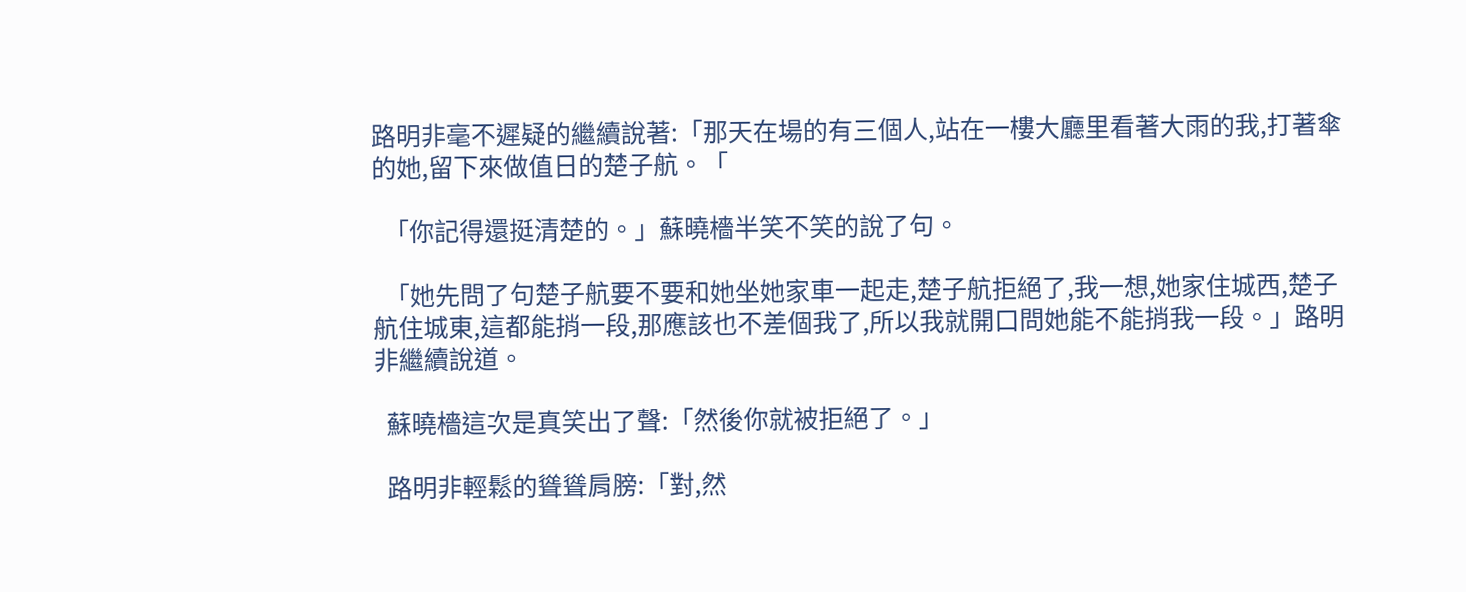路明非毫不遲疑的繼續說著:「那天在場的有三個人,站在一樓大廳里看著大雨的我,打著傘的她,留下來做值日的楚子航。「

  「你記得還挺清楚的。」蘇曉檣半笑不笑的說了句。

  「她先問了句楚子航要不要和她坐她家車一起走,楚子航拒絕了,我一想,她家住城西,楚子航住城東,這都能捎一段,那應該也不差個我了,所以我就開口問她能不能捎我一段。」路明非繼續說道。

  蘇曉檣這次是真笑出了聲:「然後你就被拒絕了。」

  路明非輕鬆的聳聳肩膀:「對,然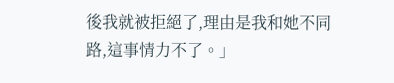後我就被拒絕了,理由是我和她不同路,這事情力不了。」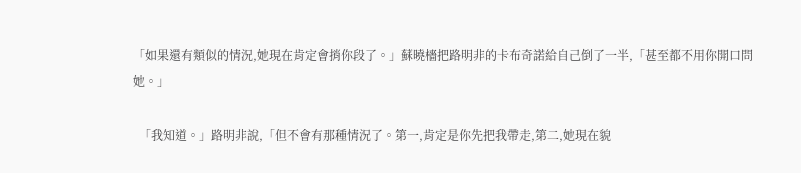「如果還有類似的情況,她現在肯定會捎你段了。」蘇曉檣把路明非的卡布奇諾給自己倒了一半,「甚至都不用你開口問她。」

  「我知道。」路明非說,「但不會有那種情況了。第一,肯定是你先把我帶走,第二,她現在貌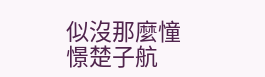似沒那麼憧憬楚子航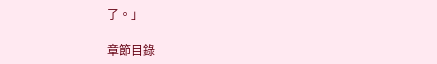了。」

章節目錄